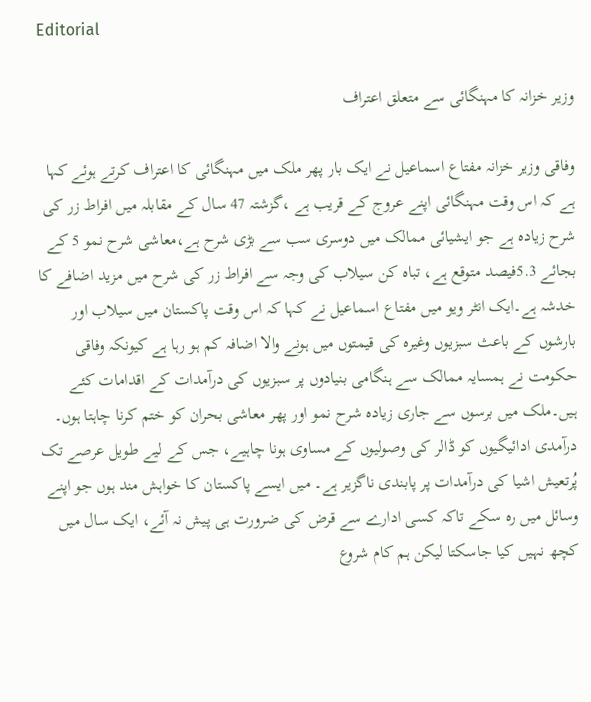Editorial

وزیر خزانہ کا مہنگائی سے متعلق اعتراف

وفاقی وزیر خزانہ مفتاع اسماعیل نے ایک بار پھر ملک میں مہنگائی کا اعتراف کرتے ہوئے کہا ہے کہ اس وقت مہنگائی اپنے عروج کے قریب ہے ،گزشتہ 47 سال کے مقابلہ میں افراط زر کی شرح زیادہ ہے جو ایشیائی ممالک میں دوسری سب سے بڑی شرح ہے،معاشی شرح نمو 5 کے بجائے 5.3فیصد متوقع ہے، تباہ کن سیلاب کی وجہ سے افراط زر کی شرح میں مزید اضافے کا خدشہ ہے۔ایک انٹر ویو میں مفتاع اسماعیل نے کہا کہ اس وقت پاکستان میں سیلاب اور بارشوں کے باعث سبزیوں وغیرہ کی قیمتوں میں ہونے والا اضافہ کم ہو رہا ہے کیونکہ وفاقی حکومت نے ہمسایہ ممالک سے ہنگامی بنیادوں پر سبزیوں کی درآمدات کے اقدامات کئے ہیں۔ملک میں برسوں سے جاری زیادہ شرح نمو اور پھر معاشی بحران کو ختم کرنا چاہتا ہوں۔ درآمدی ادائیگیوں کو ڈالر کی وصولیوں کے مساوی ہونا چاہیے، جس کے لیے طویل عرصے تک پُرتعیش اشیا کی درآمدات پر پابندی ناگزیر ہے۔ میں ایسے پاکستان کا خواہش مند ہوں جو اپنے وسائل میں رہ سکے تاکہ کسی ادارے سے قرض کی ضرورت ہی پیش نہ آئے، ایک سال میں کچھ نہیں کیا جاسکتا لیکن ہم کام شروع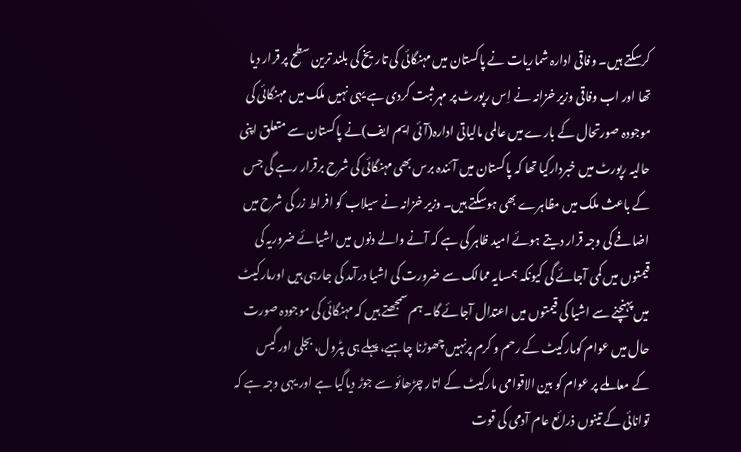کرسکتے ہیں۔ وفاقی ادارہ شماریات نے پاکستان میں مہنگائی کی تاریخ کی بلند ترین سطح پر قرار دیا تھا اور اب وفاقی وزیر خزانہ نے اِس رپورٹ پر مہر ثبت کردی ہے یہی نہیں ملک میں مہنگائی کی موجودہ صورتحال کے بارے میں عالمی مالیاتی ادارہ(آئی ایم ایف)نے پاکستان سے متعلق اپنی حالیہ رپورٹ میں خبردارکیا تھا کہ پاکستان میں آئندہ برس بھی مہنگائی کی شرح برقرار رہے گی جس کے باعث ملک میں مظاہرے بھی ہوسکتے ہیں۔ وزیر خزانہ نے سیلاب کو افراط زر کی شرح میں اضافے کی وجہ قرار دیتے ہوئے امید ظاہر کی ہے کہ آنے والے دنوں میں اشیائے ضروریہ کی قیمتوں میں کمی آجائے گی کیونکہ ہمسایہ ممالک سے ضرورت کی اشیا درآمد کی جارہی ہیں اورمارکیٹ میں پہنچنے سے اشیا کی قیمتوں میں اعتدال آجائے گا۔ ہم سمجھتے ہیں کہ مہنگائی کی موجودہ صورت حال میں عوام کومارکیٹ کے رحم و کرم پرنہیں چھوڑنا چاہیے، پہلے ہی پٹرول، بجلی اور گیس کے معاملے پر عوام کو بین الاقوامی مارکیٹ کے اتار چڑھائو سے جوڑ دیاگیا ہے اور یہی وجہ ہے کہ توانائی کے تینوں ذرائع عام آدمی کی قوت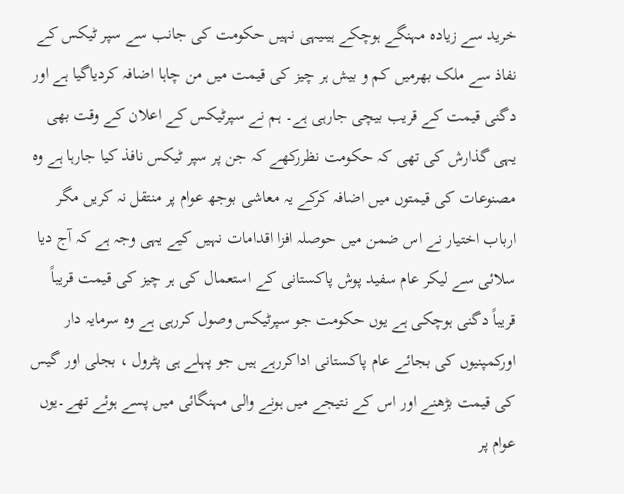خرید سے زیادہ مہنگے ہوچکے ہیںیہی نہیں حکومت کی جانب سے سپر ٹیکس کے نفاذ سے ملک بھرمیں کم و بیش ہر چیز کی قیمت میں من چاہا اضافہ کردیاگیا ہے اور دگنی قیمت کے قریب بیچی جارہی ہے۔ ہم نے سپرٹیکس کے اعلان کے وقت بھی یہی گذارش کی تھی کہ حکومت نظررکھے کہ جن پر سپر ٹیکس نافذ کیا جارہا ہے وہ مصنوعات کی قیمتوں میں اضافہ کرکے یہ معاشی بوجھ عوام پر منتقل نہ کریں مگر ارباب اختیار نے اس ضمن میں حوصلہ افزا اقدامات نہیں کیے یہی وجہ ہے کہ آج دیا سلائی سے لیکر عام سفید پوش پاکستانی کے استعمال کی ہر چیز کی قیمت قریباً
قریباً دگنی ہوچکی ہے یوں حکومت جو سپرٹیکس وصول کررہی ہے وہ سرمایہ دار اورکمپنیوں کی بجائے عام پاکستانی اداکررہے ہیں جو پہلے ہی پٹرول ، بجلی اور گیس کی قیمت بڑھنے اور اس کے نتیجے میں ہونے والی مہنگائی میں پسے ہوئے تھے۔یوں عوام پر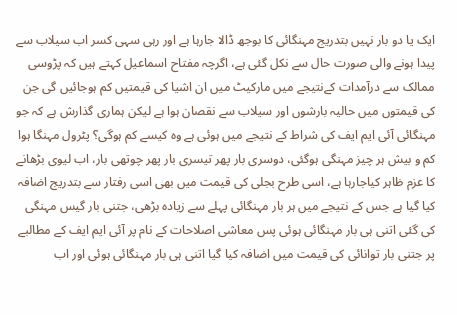ایک یا دو بار نہیں بتدریج مہنگائی کا بوجھ ڈالا جارہا ہے اور رہی سہی کسر اب سیلاب سے پیدا ہونے والی صورت حال سے نکل گئی ہے، اگرچہ مفتاح اسماعیل کہتے ہیں کہ پڑوسی ممالک سے درآمدات کےنتیجے میں مارکیٹ میں ان اشیا کی قیمتیں کم ہوجائیں گی جن کی قیمتوں میں حالیہ بارشوں اور سیلاب سے نقصان ہوا ہے لیکن ہماری گذارش ہے کہ جو مہنگائی آئی ایم ایف کی شراط کے نتیجے میں ہوئی ہے وہ کیسے کم ہوگی؟ پٹرول مہنگا ہوا کم و بیش ہر چیز مہنگی ہوگئی، دوسری بار پھر تیسری بار پھر چوتھی بار، اب لیوی بڑھانے کا عزم ظاہر کیاجارہا ہے، اسی طرح بجلی کی قیمت میں بھی اسی رفتار سے بتدریج اضافہ کیا گیا ہے جس کے نتیجے میں ہر بار مہنگائی پہلے سے زیادہ بڑھی، جتنی بار گیس مہنگی کی گئی اتنی ہی بار مہنگائی ہوئی پس معاشی اصلاحات کے نام پر آئی ایم ایف کے مطالبے پر جتنی بار توانائی کی قیمت میں اضافہ کیا گیا اتنی ہی بار مہنگائی ہوئی اور اب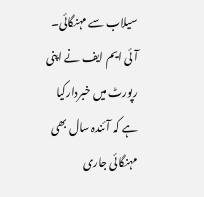سیلاب سے مہنگائی۔ آئی ایم ایف نے اپنی رپورٹ میں خبردارکیا ہے کہ آئندہ سال بھی مہنگائی جاری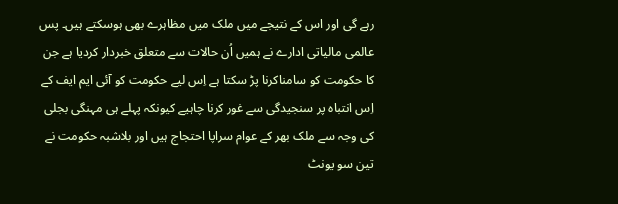رہے گی اور اس کے نتیجے میں ملک میں مظاہرے بھی ہوسکتے ہیں۔ پس عالمی مالیاتی ادارے نے ہمیں اُن حالات سے متعلق خبردار کردیا ہے جن کا حکومت کو سامناکرنا پڑ سکتا ہے اِس لیے حکومت کو آئی ایم ایف کے اِس انتباہ پر سنجیدگی سے غور کرنا چاہیے کیونکہ پہلے ہی مہنگی بجلی کی وجہ سے ملک بھر کے عوام سراپا احتجاج ہیں اور بلاشبہ حکومت نے تین سو یونٹ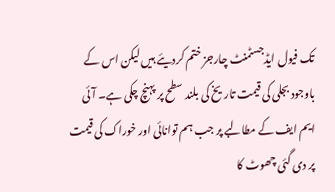تک فیول ایڈجسٹمنٹ چارجز ختم کردیئے ہیں لیکن اس کے باوجود بجلی کی قیمت تاریخ کی بلند سطح پر پہنچ چکی ہے۔ آئی ایم ایف کے مطالبے پر جب ہم توانائی اور خوراک کی قیمت پر دی گئی چھوٹ کا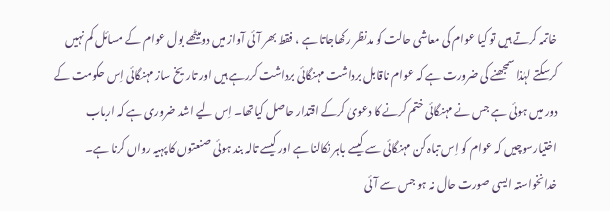خاتمہ کرتے ہیں تو کیا عوام کی معاشی حالت کو مدنظر رکھاجاتا ہے ، فقط بھر آئی آواز میں دومیٹھے بول عوام کے مسائل کم نہیں کرسکتے لہٰذا سمجھنے کی ضرورت ہے کہ عوام ناقابل برداشت مہنگائی برداشت کررہے ہیں اور تاریخ ساز مہنگائی اِس حکومت کے دور میں ہوئی ہے جس نے مہنگائی ختم کرنے کا دعویٰ کرکے اقتدار حاصل کیاتھا۔ اِس لیے اشد ضروری ہے کہ ارباب اختیارسوچیں کہ عوام کو اِس تباہ کن مہنگائی سے کیسے باہر نکالنا ہے اور کیسے تالہ بند ہوئی صنعتوں کا پہیہ رواں کرنا ہے۔ خدانخواستہ ایسی صورت حال نہ ہو جس سے آئی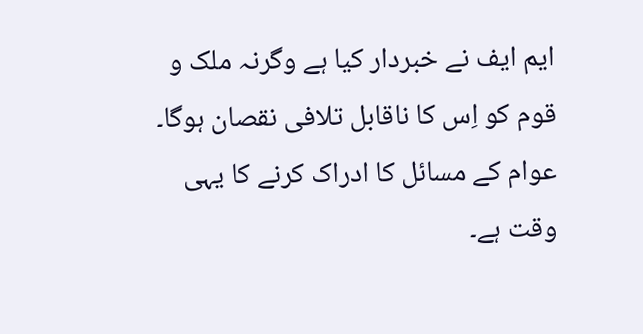ایم ایف نے خبردار کیا ہے وگرنہ ملک و قوم کو اِس کا ناقابل تلافی نقصان ہوگا۔ عوام کے مسائل کا ادراک کرنے کا یہی وقت ہے۔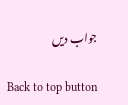جواب دیں

Back to top button